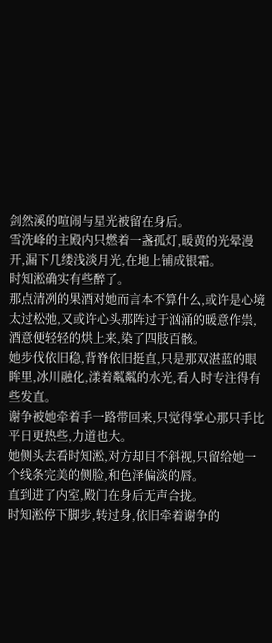剑然溪的喧闹与星光被留在身后。
雪洗峰的主殿内只燃着一盏孤灯,暖黄的光晕漫开,漏下几缕浅淡月光,在地上铺成银霜。
时知淞确实有些醉了。
那点清冽的果酒对她而言本不算什么,或许是心境太过松弛,又或许心头那阵过于汹涌的暖意作祟,酒意便轻轻的烘上来,染了四肢百骸。
她步伐依旧稳,背脊依旧挺直,只是那双湛蓝的眼眸里,冰川融化,漾着粼粼的水光,看人时专注得有些发直。
谢争被她牵着手一路带回来,只觉得掌心那只手比平日更热些,力道也大。
她侧头去看时知淞,对方却目不斜视,只留给她一个线条完美的侧脸,和色泽偏淡的唇。
直到进了内室,殿门在身后无声合拢。
时知淞停下脚步,转过身,依旧牵着谢争的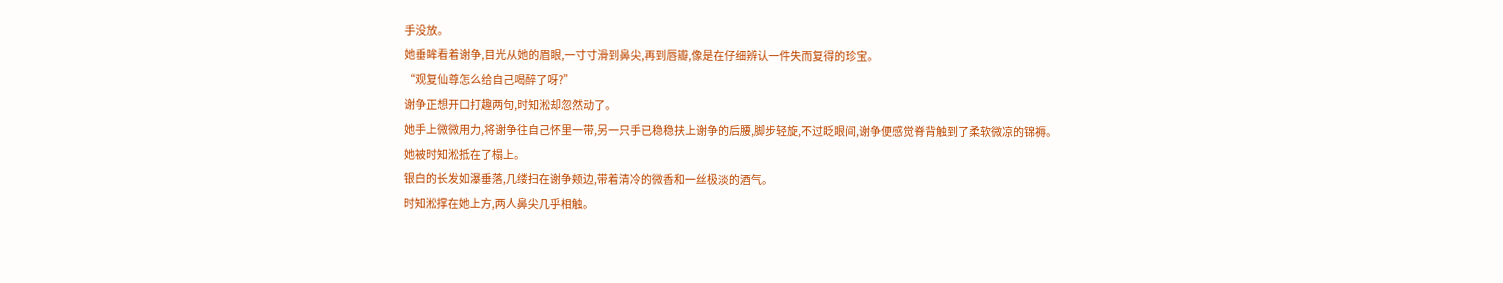手没放。
她垂眸看着谢争,目光从她的眉眼,一寸寸滑到鼻尖,再到唇瓣,像是在仔细辨认一件失而复得的珍宝。
“观复仙尊怎么给自己喝醉了呀?”
谢争正想开口打趣两句,时知淞却忽然动了。
她手上微微用力,将谢争往自己怀里一带,另一只手已稳稳扶上谢争的后腰,脚步轻旋,不过眨眼间,谢争便感觉脊背触到了柔软微凉的锦褥。
她被时知淞抵在了榻上。
银白的长发如瀑垂落,几缕扫在谢争颊边,带着清冷的微香和一丝极淡的酒气。
时知淞撑在她上方,两人鼻尖几乎相触。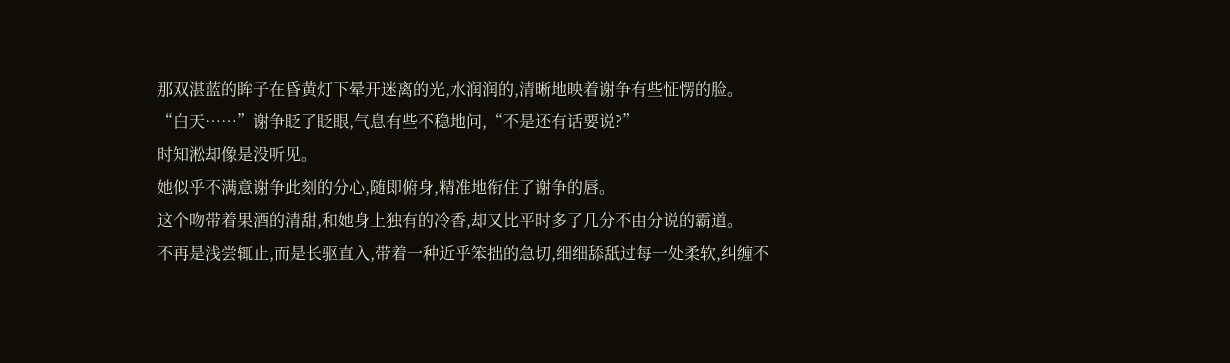那双湛蓝的眸子在昏黄灯下晕开迷离的光,水润润的,清晰地映着谢争有些怔愣的脸。
“白天……”谢争眨了眨眼,气息有些不稳地问,“不是还有话要说?”
时知淞却像是没听见。
她似乎不满意谢争此刻的分心,随即俯身,精准地衔住了谢争的唇。
这个吻带着果酒的清甜,和她身上独有的冷香,却又比平时多了几分不由分说的霸道。
不再是浅尝辄止,而是长驱直入,带着一种近乎笨拙的急切,细细舔舐过每一处柔软,纠缠不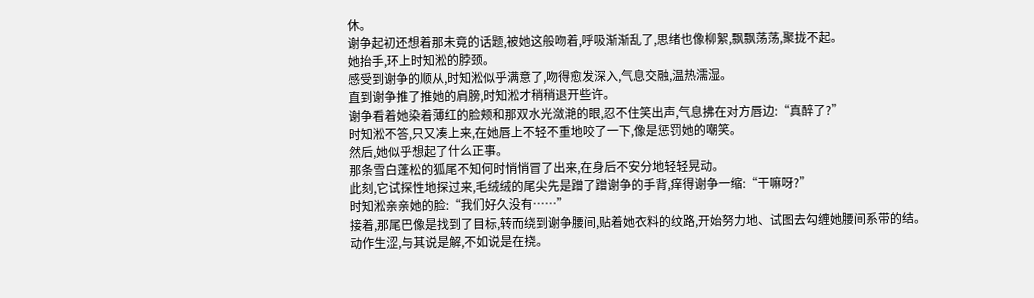休。
谢争起初还想着那未竟的话题,被她这般吻着,呼吸渐渐乱了,思绪也像柳絮,飘飘荡荡,聚拢不起。
她抬手,环上时知淞的脖颈。
感受到谢争的顺从,时知淞似乎满意了,吻得愈发深入,气息交融,温热濡湿。
直到谢争推了推她的肩膀,时知淞才稍稍退开些许。
谢争看着她染着薄红的脸颊和那双水光潋滟的眼,忍不住笑出声,气息拂在对方唇边:“真醉了?”
时知淞不答,只又凑上来,在她唇上不轻不重地咬了一下,像是惩罚她的嘲笑。
然后,她似乎想起了什么正事。
那条雪白蓬松的狐尾不知何时悄悄冒了出来,在身后不安分地轻轻晃动。
此刻,它试探性地探过来,毛绒绒的尾尖先是蹭了蹭谢争的手背,痒得谢争一缩:“干嘛呀?”
时知淞亲亲她的脸:“我们好久没有……”
接着,那尾巴像是找到了目标,转而绕到谢争腰间,贴着她衣料的纹路,开始努力地、试图去勾缠她腰间系带的结。
动作生涩,与其说是解,不如说是在挠。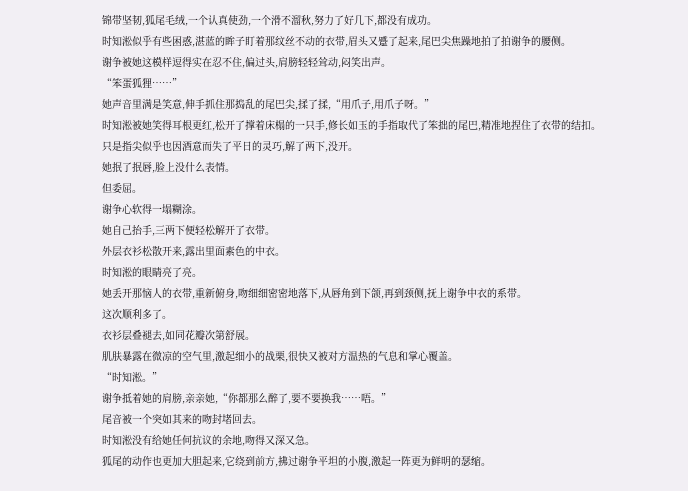锦带坚韧,狐尾毛绒,一个认真使劲,一个滑不溜秋,努力了好几下,都没有成功。
时知淞似乎有些困惑,湛蓝的眸子盯着那纹丝不动的衣带,眉头又蹙了起来,尾巴尖焦躁地拍了拍谢争的腰侧。
谢争被她这模样逗得实在忍不住,偏过头,肩膀轻轻耸动,闷笑出声。
“笨蛋狐狸……”
她声音里满是笑意,伸手抓住那捣乱的尾巴尖,揉了揉,“用爪子,用爪子呀。”
时知淞被她笑得耳根更红,松开了撑着床榻的一只手,修长如玉的手指取代了笨拙的尾巴,精准地捏住了衣带的结扣。
只是指尖似乎也因酒意而失了平日的灵巧,解了两下,没开。
她抿了抿唇,脸上没什么表情。
但委屈。
谢争心软得一塌糊涂。
她自己抬手,三两下便轻松解开了衣带。
外层衣衫松散开来,露出里面素色的中衣。
时知淞的眼睛亮了亮。
她丢开那恼人的衣带,重新俯身,吻细细密密地落下,从唇角到下颌,再到颈侧,抚上谢争中衣的系带。
这次顺利多了。
衣衫层叠褪去,如同花瓣次第舒展。
肌肤暴露在微凉的空气里,激起细小的战栗,很快又被对方温热的气息和掌心覆盖。
“时知淞。”
谢争抵着她的肩膀,亲亲她,“你都那么醉了,要不要换我……唔。”
尾音被一个突如其来的吻封堵回去。
时知淞没有给她任何抗议的余地,吻得又深又急。
狐尾的动作也更加大胆起来,它绕到前方,拂过谢争平坦的小腹,激起一阵更为鲜明的瑟缩。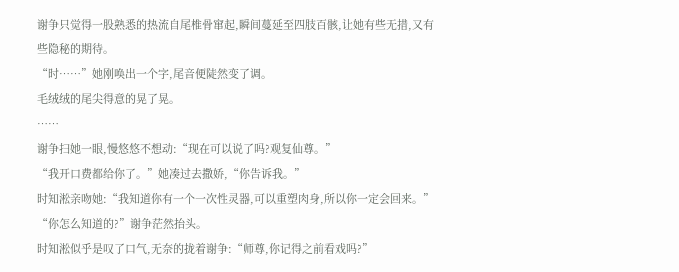谢争只觉得一股熟悉的热流自尾椎骨窜起,瞬间蔓延至四肢百骸,让她有些无措,又有些隐秘的期待。
“时……”她刚唤出一个字,尾音便陡然变了调。
毛绒绒的尾尖得意的晃了晃。
……
谢争扫她一眼,慢悠悠不想动:“现在可以说了吗?观复仙尊。”
“我开口费都给你了。”她凑过去撒娇,“你告诉我。”
时知淞亲吻她:“我知道你有一个一次性灵器,可以重塑肉身,所以你一定会回来。”
“你怎么知道的?”谢争茫然抬头。
时知淞似乎是叹了口气,无奈的拢着谢争:“师尊,你记得之前看戏吗?”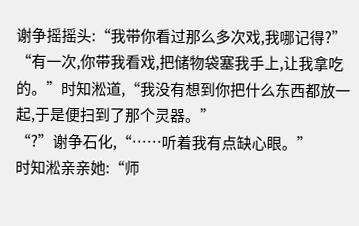谢争摇摇头:“我带你看过那么多次戏,我哪记得?”
“有一次,你带我看戏,把储物袋塞我手上,让我拿吃的。”时知淞道,“我没有想到你把什么东西都放一起,于是便扫到了那个灵器。”
“?”谢争石化,“……听着我有点缺心眼。”
时知淞亲亲她:“师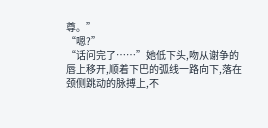尊。”
“嗯?”
“话问完了……”她低下头,吻从谢争的唇上移开,顺着下巴的弧线一路向下,落在颈侧跳动的脉搏上,不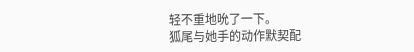轻不重地吮了一下。
狐尾与她手的动作默契配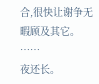合,很快让谢争无暇顾及其它。
……
夜还长。